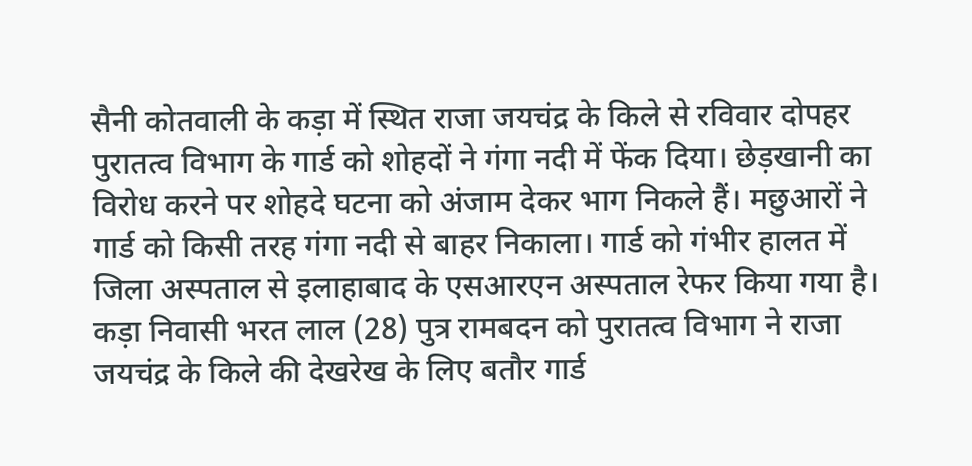सैनी कोतवाली के कड़ा में स्थित राजा जयचंद्र के किले से रविवार दोपहर पुरातत्व विभाग के गार्ड को शोहदों ने गंगा नदी में फेंक दिया। छेड़खानी का विरोध करने पर शोहदे घटना को अंजाम देकर भाग निकले हैं। मछुआरों ने गार्ड को किसी तरह गंगा नदी से बाहर निकाला। गार्ड को गंभीर हालत में जिला अस्पताल से इलाहाबाद के एसआरएन अस्पताल रेफर किया गया है।
कड़ा निवासी भरत लाल (28) पुत्र रामबदन को पुरातत्व विभाग ने राजा जयचंद्र के किले की देखरेख के लिए बतौर गार्ड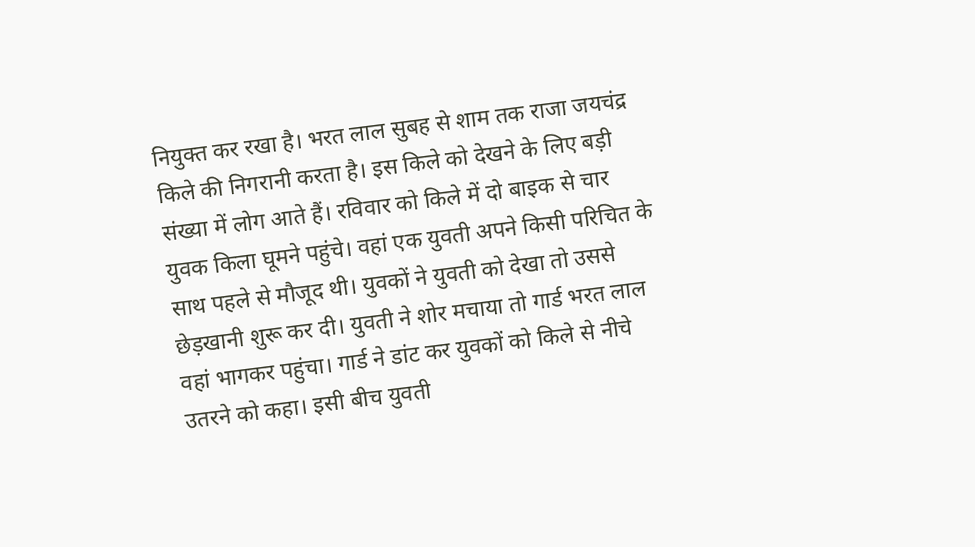नियुक्त कर रखा है। भरत लाल सुबह से शाम तक राजा जयचंद्र किले की निगरानी करता है। इस किले को देखने के लिए बड़ी संख्या में लोग आते हैं। रविवार को किले में दो बाइक से चार युवक किला घूमने पहुंचे। वहां एक युवती अपने किसी परिचित के साथ पहले से मौजूद थी। युवकों ने युवती को देखा तो उससे छेड़खानी शुरू कर दी। युवती ने शोर मचाया तो गार्ड भरत लाल वहां भागकर पहुंचा। गार्ड ने डांट कर युवकों को किले से नीचे उतरने को कहा। इसी बीच युवती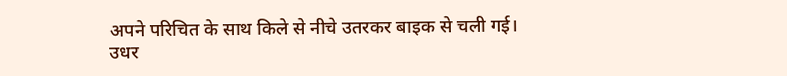अपने परिचित के साथ किले से नीचे उतरकर बाइक से चली गई।
उधर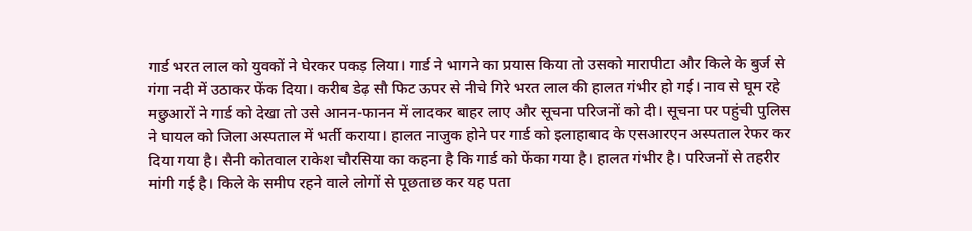गार्ड भरत लाल को युवकों ने घेरकर पकड़ लिया। गार्ड ने भागने का प्रयास किया तो उसको मारापीटा और किले के बुर्ज से गंगा नदी में उठाकर फेंक दिया। करीब डेढ़ सौ फिट ऊपर से नीचे गिरे भरत लाल की हालत गंभीर हो गई। नाव से घूम रहे मछुआरों ने गार्ड को देखा तो उसे आनन-फानन में लादकर बाहर लाए और सूचना परिजनों को दी। सूचना पर पहुंची पुलिस ने घायल को जिला अस्पताल में भर्ती कराया। हालत नाजुक होने पर गार्ड को इलाहाबाद के एसआरएन अस्पताल रेफर कर दिया गया है। सैनी कोतवाल राकेश चौरसिया का कहना है कि गार्ड को फेंका गया है। हालत गंभीर है। परिजनों से तहरीर मांगी गई है। किले के समीप रहने वाले लोगों से पूछताछ कर यह पता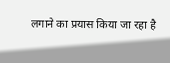लगाने का प्रयास किया जा रहा है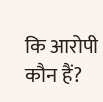कि आरोपी कौन हैं?